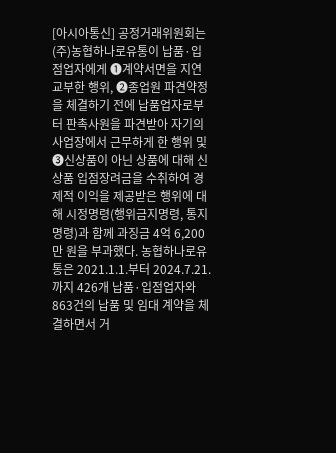[아시아통신] 공정거래위원회는 (주)농협하나로유통이 납품·입점업자에게 ❶계약서면을 지연 교부한 행위, ❷종업원 파견약정을 체결하기 전에 납품업자로부터 판촉사원을 파견받아 자기의 사업장에서 근무하게 한 행위 및 ❸신상품이 아닌 상품에 대해 신상품 입점장려금을 수취하여 경제적 이익을 제공받은 행위에 대해 시정명령(행위금지명령, 통지명령)과 함께 과징금 4억 6,200만 원을 부과했다. 농협하나로유통은 2021.1.1.부터 2024.7.21.까지 426개 납품·입점업자와 863건의 납품 및 임대 계약을 체결하면서 거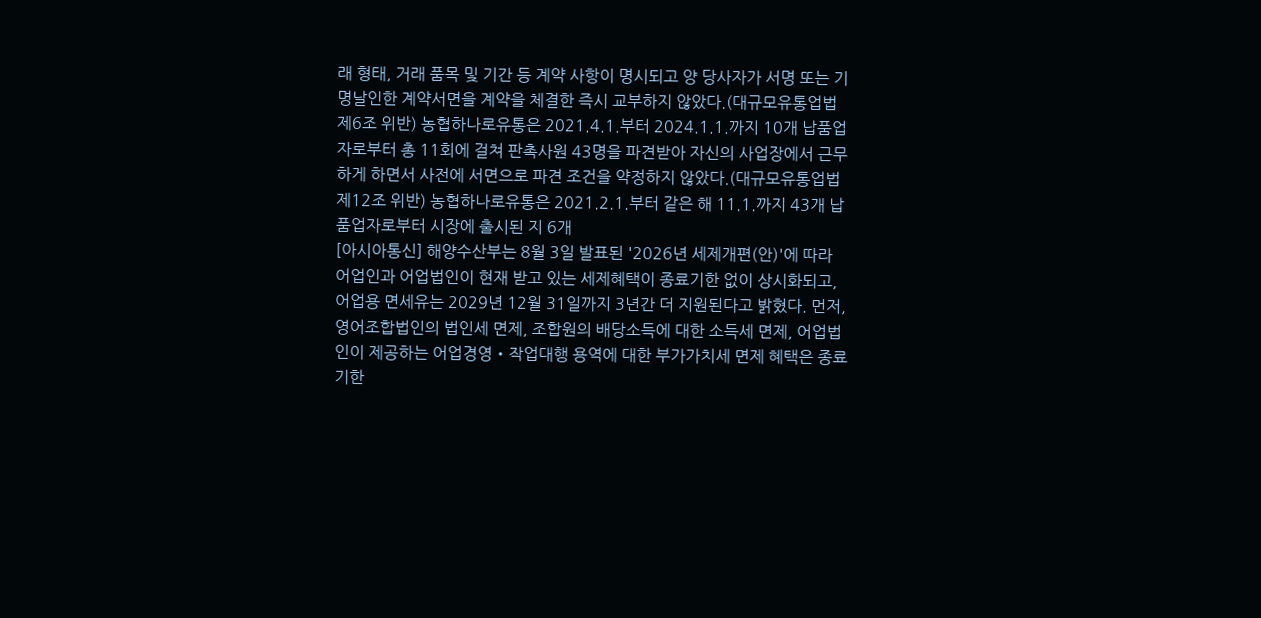래 형태, 거래 품목 및 기간 등 계약 사항이 명시되고 양 당사자가 서명 또는 기명날인한 계약서면을 계약을 체결한 즉시 교부하지 않았다.(대규모유통업법 제6조 위반) 농협하나로유통은 2021.4.1.부터 2024.1.1.까지 10개 납품업자로부터 총 11회에 걸쳐 판촉사원 43명을 파견받아 자신의 사업장에서 근무하게 하면서 사전에 서면으로 파견 조건을 약정하지 않았다.(대규모유통업법 제12조 위반) 농협하나로유통은 2021.2.1.부터 같은 해 11.1.까지 43개 납품업자로부터 시장에 출시된 지 6개
[아시아통신] 해양수산부는 8월 3일 발표된 '2026년 세제개편(안)'에 따라 어업인과 어업법인이 현재 받고 있는 세제혜택이 종료기한 없이 상시화되고, 어업용 면세유는 2029년 12월 31일까지 3년간 더 지원된다고 밝혔다. 먼저, 영어조합법인의 법인세 면제, 조합원의 배당소득에 대한 소득세 면제, 어업법인이 제공하는 어업경영・작업대행 용역에 대한 부가가치세 면제 혜택은 종료기한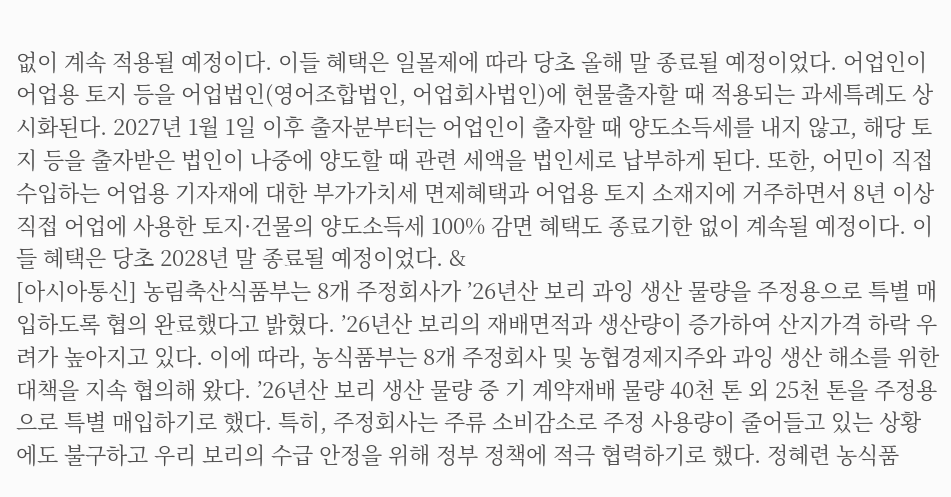없이 계속 적용될 예정이다. 이들 혜택은 일몰제에 따라 당초 올해 말 종료될 예정이었다. 어업인이 어업용 토지 등을 어업법인(영어조합법인, 어업회사법인)에 현물출자할 때 적용되는 과세특례도 상시화된다. 2027년 1월 1일 이후 출자분부터는 어업인이 출자할 때 양도소득세를 내지 않고, 해당 토지 등을 출자받은 법인이 나중에 양도할 때 관련 세액을 법인세로 납부하게 된다. 또한, 어민이 직접 수입하는 어업용 기자재에 대한 부가가치세 면제혜택과 어업용 토지 소재지에 거주하면서 8년 이상 직접 어업에 사용한 토지·건물의 양도소득세 100% 감면 혜택도 종료기한 없이 계속될 예정이다. 이들 혜택은 당초 2028년 말 종료될 예정이었다. &
[아시아통신] 농림축산식품부는 8개 주정회사가 ’26년산 보리 과잉 생산 물량을 주정용으로 특별 매입하도록 협의 완료했다고 밝혔다. ’26년산 보리의 재배면적과 생산량이 증가하여 산지가격 하락 우려가 높아지고 있다. 이에 따라, 농식품부는 8개 주정회사 및 농협경제지주와 과잉 생산 해소를 위한 대책을 지속 협의해 왔다. ’26년산 보리 생산 물량 중 기 계약재배 물량 40천 톤 외 25천 톤을 주정용으로 특별 매입하기로 했다. 특히, 주정회사는 주류 소비감소로 주정 사용량이 줄어들고 있는 상황에도 불구하고 우리 보리의 수급 안정을 위해 정부 정책에 적극 협력하기로 했다. 정혜련 농식품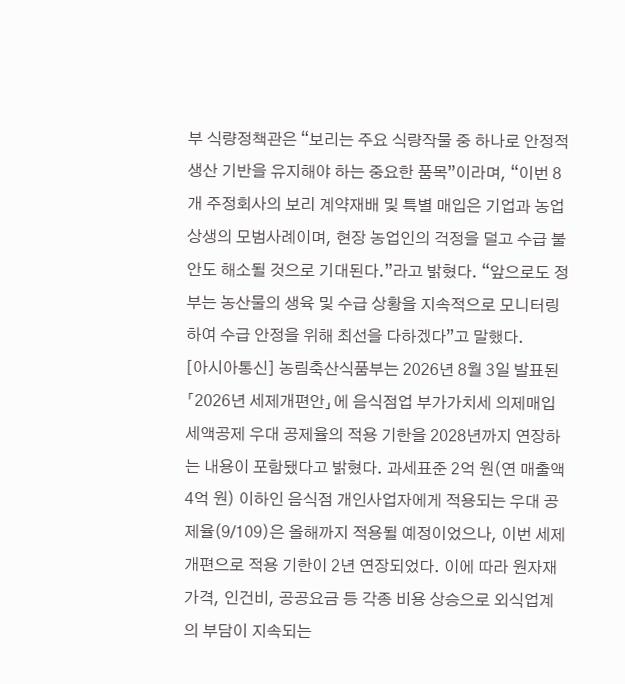부 식량정책관은 “보리는 주요 식량작물 중 하나로 안정적 생산 기반을 유지해야 하는 중요한 품목”이라며, “이번 8개 주정회사의 보리 계약재배 및 특별 매입은 기업과 농업 상생의 모범사례이며, 현장 농업인의 걱정을 덜고 수급 불안도 해소될 것으로 기대된다.”라고 밝혔다. “앞으로도 정부는 농산물의 생육 및 수급 상황을 지속적으로 모니터링하여 수급 안정을 위해 최선을 다하겠다”고 말했다.
[아시아통신] 농림축산식품부는 2026년 8월 3일 발표된 「2026년 세제개편안」에 음식점업 부가가치세 의제매입세액공제 우대 공제율의 적용 기한을 2028년까지 연장하는 내용이 포함됐다고 밝혔다. 과세표준 2억 원(연 매출액 4억 원) 이하인 음식점 개인사업자에게 적용되는 우대 공제율(9/109)은 올해까지 적용될 예정이었으나, 이번 세제개편으로 적용 기한이 2년 연장되었다. 이에 따라 원자재 가격, 인건비, 공공요금 등 각종 비용 상승으로 외식업계의 부담이 지속되는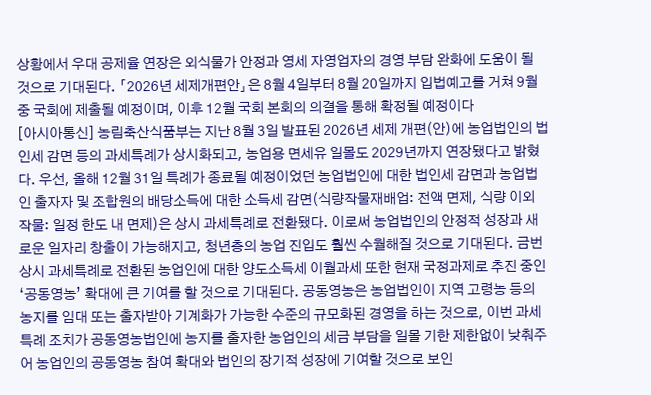상황에서 우대 공제율 연장은 외식물가 안정과 영세 자영업자의 경영 부담 완화에 도움이 될 것으로 기대된다. 「2026년 세제개편안」은 8월 4일부터 8월 20일까지 입법예고를 거쳐 9월 중 국회에 제출될 예정이며, 이후 12월 국회 본회의 의결을 통해 확정될 예정이다
[아시아통신] 농림축산식품부는 지난 8월 3일 발표된 2026년 세제 개편(안)에 농업법인의 법인세 감면 등의 과세특례가 상시화되고, 농업용 면세유 일몰도 2029년까지 연장됐다고 밝혔다. 우선, 올해 12월 31일 특례가 종료될 예정이었던 농업법인에 대한 법인세 감면과 농업법인 출자자 및 조합원의 배당소득에 대한 소득세 감면(식량작물재배업: 전액 면제, 식량 이외 작물: 일정 한도 내 면제)은 상시 과세특례로 전환됐다. 이로써 농업법인의 안정적 성장과 새로운 일자리 창출이 가능해지고, 청년층의 농업 진입도 훨씬 수월해질 것으로 기대된다. 금번 상시 과세특례로 전환된 농업인에 대한 양도소득세 이월과세 또한 현재 국정과제로 추진 중인 ‘공동영농’ 확대에 큰 기여를 할 것으로 기대된다. 공동영농은 농업법인이 지역 고령농 등의 농지를 임대 또는 출자받아 기계화가 가능한 수준의 규모화된 경영을 하는 것으로, 이번 과세특례 조치가 공동영농법인에 농지를 출자한 농업인의 세금 부담을 일몰 기한 제한없이 낮춰주어 농업인의 공동영농 참여 확대와 법인의 장기적 성장에 기여할 것으로 보인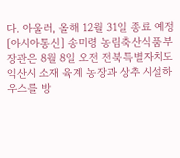다. 아울러, 올해 12월 31일 종료 예정
[아시아통신] 송미령 농림축산식품부 장관은 8월 8일 오전 전북특별자치도 익산시 소재 육계 농장과 상추 시설하우스를 방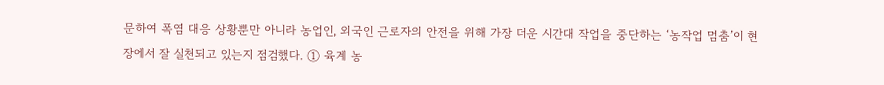문하여 폭염 대응 상황뿐만 아니라 농업인, 외국인 근로자의 안전을 위해 가장 더운 시간대 작업을 중단하는 ‘농작업 멈춤’이 현장에서 잘 실천되고 있는지 점검했다. ① 육계 농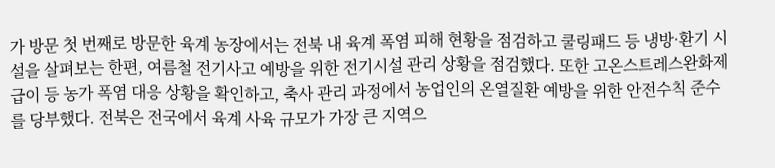가 방문 첫 번째로 방문한 육계 농장에서는 전북 내 육계 폭염 피해 현황을 점검하고 쿨링패드 등 냉방·환기 시설을 살펴보는 한편, 여름철 전기사고 예방을 위한 전기시설 관리 상황을 점검했다. 또한 고온스트레스완화제 급이 등 농가 폭염 대응 상황을 확인하고, 축사 관리 과정에서 농업인의 온열질환 예방을 위한 안전수칙 준수를 당부했다. 전북은 전국에서 육계 사육 규모가 가장 큰 지역으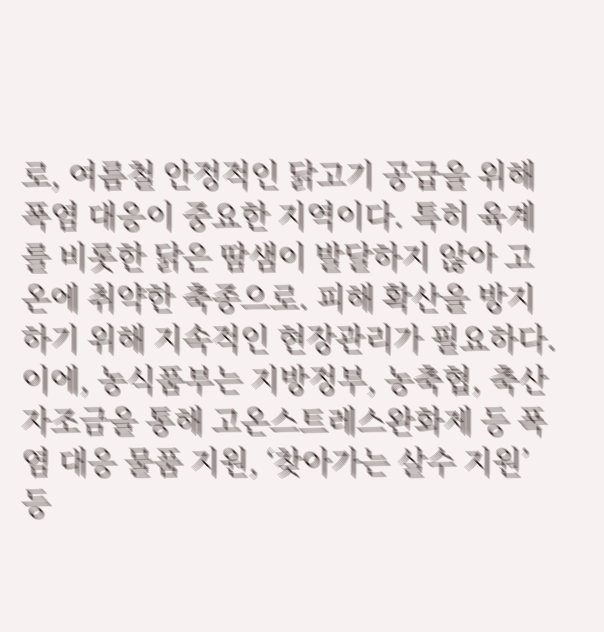로, 여름철 안정적인 닭고기 공급을 위해 폭염 대응이 중요한 지역이다. 특히 육계를 비롯한 닭은 땀샘이 발달하지 않아 고온에 취약한 축종으로. 피해 확산을 방지하기 위해 지속적인 현장관리가 필요하다. 이에, 농식품부는 지방정부, 농축협, 축산자조금을 통해 고온스트레스완화제 등 폭염 대응 물품 지원, ‘찾아가는 살수 지원’ 등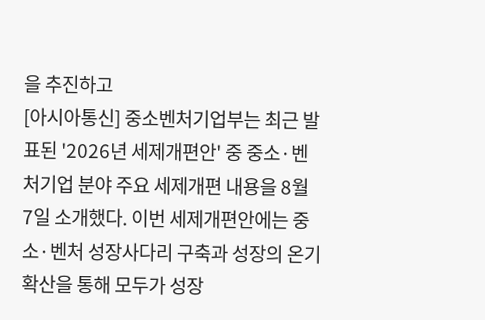을 추진하고
[아시아통신] 중소벤처기업부는 최근 발표된 '2026년 세제개편안' 중 중소·벤처기업 분야 주요 세제개편 내용을 8월 7일 소개했다. 이번 세제개편안에는 중소·벤처 성장사다리 구축과 성장의 온기 확산을 통해 모두가 성장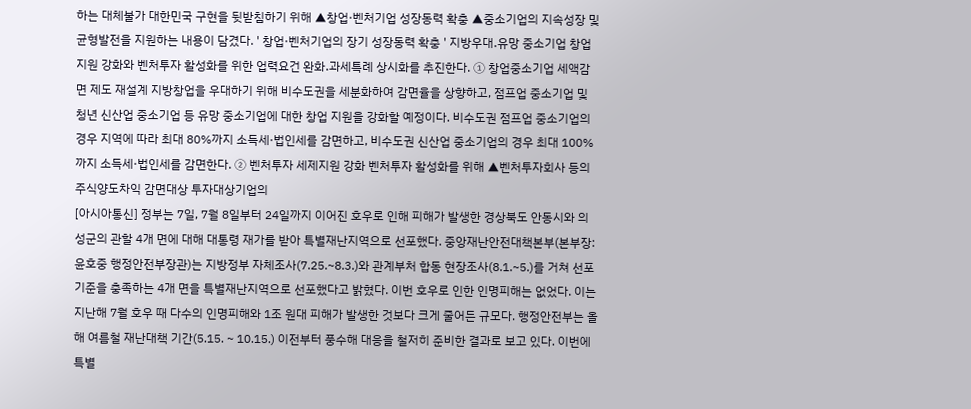하는 대체불가 대한민국 구현을 뒷받침하기 위해 ▲창업·벤처기업 성장동력 확충 ▲중소기업의 지속성장 및 균형발전을 지원하는 내용이 담겼다. ' 창업·벤처기업의 장기 성장동력 확충 ' 지방우대․유망 중소기업 창업지원 강화와 벤처투자 활성화를 위한 업력요건 완화․과세특례 상시화를 추진한다. ① 창업중소기업 세액감면 제도 재설계 지방창업을 우대하기 위해 비수도권을 세분화하여 감면율을 상향하고, 점프업 중소기업 및 청년 신산업 중소기업 등 유망 중소기업에 대한 창업 지원을 강화할 예정이다. 비수도권 점프업 중소기업의 경우 지역에 따라 최대 80%까지 소득세·법인세를 감면하고, 비수도권 신산업 중소기업의 경우 최대 100%까지 소득세·법인세를 감면한다. ② 벤처투자 세제지원 강화 벤처투자 활성화를 위해 ▲벤처투자회사 등의 주식양도차익 감면대상 투자대상기업의
[아시아통신] 정부는 7일, 7월 8일부터 24일까지 이어진 호우로 인해 피해가 발생한 경상북도 안동시와 의성군의 관할 4개 면에 대해 대통령 재가를 받아 특별재난지역으로 선포했다. 중앙재난안전대책본부(본부장: 윤호중 행정안전부장관)는 지방정부 자체조사(7.25.~8.3.)와 관계부처 합동 현장조사(8.1.~5.)를 거쳐 선포 기준을 충족하는 4개 면을 특별재난지역으로 선포했다고 밝혔다. 이번 호우로 인한 인명피해는 없었다. 이는 지난해 7월 호우 때 다수의 인명피해와 1조 원대 피해가 발생한 것보다 크게 줄어든 규모다. 행정안전부는 올해 여름철 재난대책 기간(5.15. ~ 10.15.) 이전부터 풍수해 대응을 철저히 준비한 결과로 보고 있다. 이번에 특별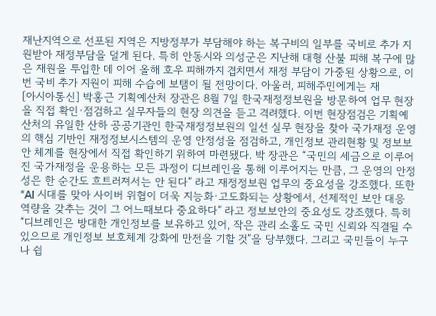재난지역으로 선포된 지역은 지방정부가 부담해야 하는 복구비의 일부를 국비로 추가 지원받아 재정부담을 덜게 된다. 특히 안동시와 의성군은 지난해 대형 산불 피해 복구에 많은 재원을 투입한 데 이어 올해 호우 피해까지 겹치면서 재정 부담이 가중된 상황으로, 이번 국비 추가 지원이 피해 수습에 보탬이 될 전망이다. 아울러, 피해주민에게는 재
[아시아통신] 박홍근 기획예산처 장관은 8월 7일 한국재정정보원을 방문하여 업무 현장을 직접 확인·점검하고 실무자들의 현장 의견을 듣고 격려했다. 이번 현장점검은 기획예산처의 유일한 산하 공공기관인 한국재정정보원의 일선 실무 현장을 찾아 국가재정 운영의 핵심 기반인 재정정보시스템의 운영 안정성을 점검하고, 개인정보 관리현황 및 정보보안 체계를 현장에서 직접 확인하기 위하여 마련됐다. 박 장관은 “국민의 세금으로 이루어진 국가재정을 운용하는 모든 과정이 디브레인을 통해 이루어지는 만큼, 그 운영의 안정성은 한 순간도 흐트러져서는 안 된다” 라고 재정정보원 업무의 중요성을 강조했다. 또한 “AI 시대를 맞아 사이버 위협이 더욱 지능화·고도화되는 상황에서, 선제적인 보안 대응 역량을 갖추는 것이 그 어느때보다 중요하다” 라고 정보보안의 중요성도 강조했다. 특히 “디브레인은 방대한 개인정보를 보유하고 있어, 작은 관리 소홀도 국민 신뢰와 직결될 수 있으므로 개인정보 보호체계 강화에 만전을 기할 것”을 당부했다. 그리고 국민들이 누구나 쉽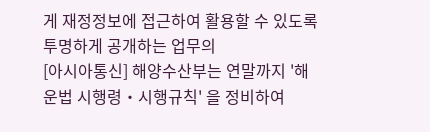게 재정정보에 접근하여 활용할 수 있도록 투명하게 공개하는 업무의
[아시아통신] 해양수산부는 연말까지 '해운법 시행령・시행규칙' 을 정비하여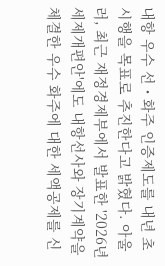내항 우수 선・화주 인증제도를 내년 초 시행을 목표로 추진한다고 밝혔다. 아울러, 최근 재정경제부에서 발표한 '2026년 세제개편안'에도 내항선사와 장기계약을 체결한 우수 화주에 대한 세액공제를 신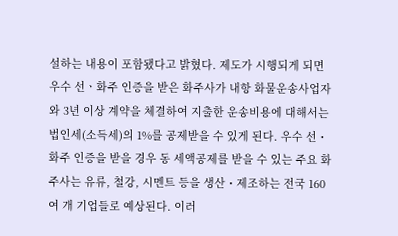설하는 내용이 포함됐다고 밝혔다. 제도가 시행되게 되면 우수 선ㆍ화주 인증을 받은 화주사가 내항 화물운송사업자와 3년 이상 계약을 체결하여 지출한 운송비용에 대해서는 법인세(소득세)의 1%를 공제받을 수 있게 된다. 우수 선・화주 인증을 받을 경우 동 세액공제를 받을 수 있는 주요 화주사는 유류, 철강, 시멘트 등을 생산・제조하는 전국 160여 개 기업들로 예상된다. 이러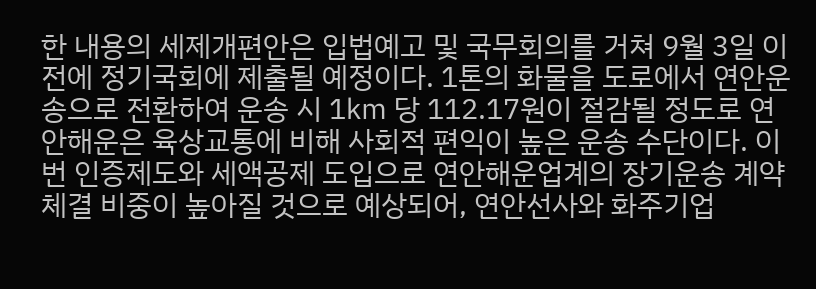한 내용의 세제개편안은 입법예고 및 국무회의를 거쳐 9월 3일 이전에 정기국회에 제출될 예정이다. 1톤의 화물을 도로에서 연안운송으로 전환하여 운송 시 1㎞ 당 112.17원이 절감될 정도로 연안해운은 육상교통에 비해 사회적 편익이 높은 운송 수단이다. 이번 인증제도와 세액공제 도입으로 연안해운업계의 장기운송 계약 체결 비중이 높아질 것으로 예상되어, 연안선사와 화주기업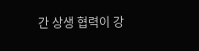간 상생 협력이 강